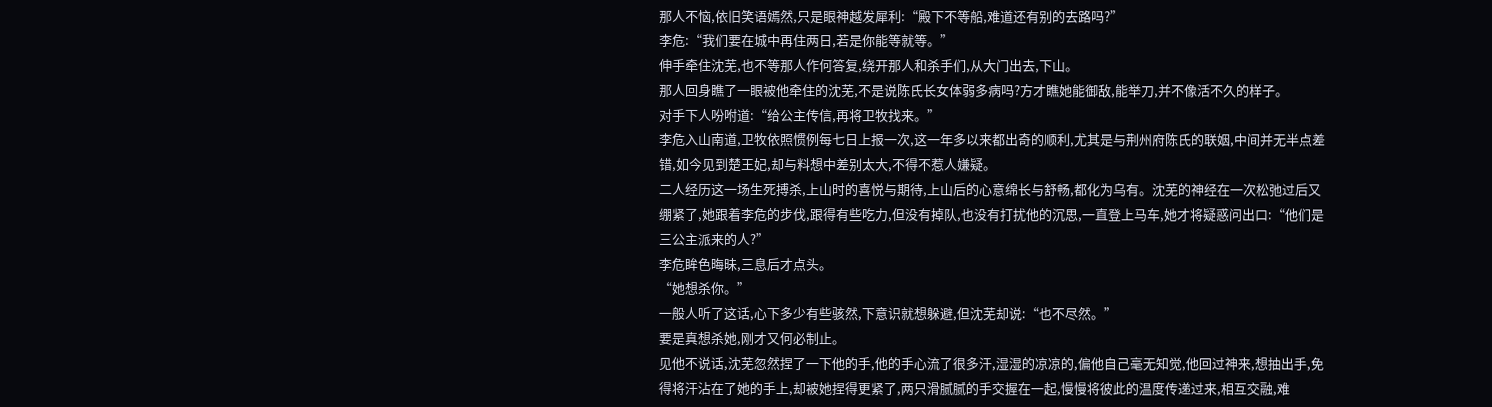那人不恼,依旧笑语嫣然,只是眼神越发犀利:“殿下不等船,难道还有别的去路吗?”
李危:“我们要在城中再住两日,若是你能等就等。”
伸手牵住沈芜,也不等那人作何答复,绕开那人和杀手们,从大门出去,下山。
那人回身瞧了一眼被他牵住的沈芜,不是说陈氏长女体弱多病吗?方才瞧她能御敌,能举刀,并不像活不久的样子。
对手下人吩咐道:“给公主传信,再将卫牧找来。”
李危入山南道,卫牧依照惯例每七日上报一次,这一年多以来都出奇的顺利,尤其是与荆州府陈氏的联姻,中间并无半点差错,如今见到楚王妃,却与料想中差别太大,不得不惹人嫌疑。
二人经历这一场生死搏杀,上山时的喜悦与期待,上山后的心意绵长与舒畅,都化为乌有。沈芜的神经在一次松弛过后又绷紧了,她跟着李危的步伐,跟得有些吃力,但没有掉队,也没有打扰他的沉思,一直登上马车,她才将疑惑问出口:“他们是三公主派来的人?”
李危眸色晦昧,三息后才点头。
“她想杀你。”
一般人听了这话,心下多少有些骇然,下意识就想躲避,但沈芜却说:“也不尽然。”
要是真想杀她,刚才又何必制止。
见他不说话,沈芜忽然捏了一下他的手,他的手心流了很多汗,湿湿的凉凉的,偏他自己毫无知觉,他回过神来,想抽出手,免得将汗沾在了她的手上,却被她捏得更紧了,两只滑腻腻的手交握在一起,慢慢将彼此的温度传递过来,相互交融,难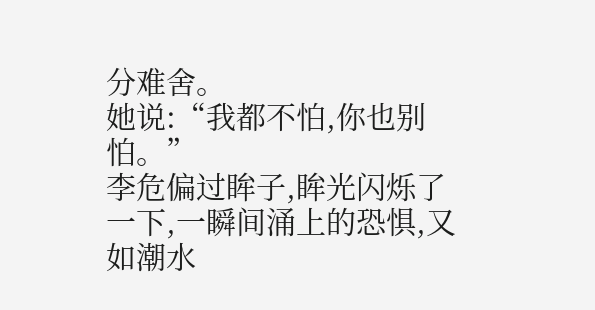分难舍。
她说:“我都不怕,你也别怕。”
李危偏过眸子,眸光闪烁了一下,一瞬间涌上的恐惧,又如潮水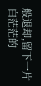般退却,留下一片白茫茫的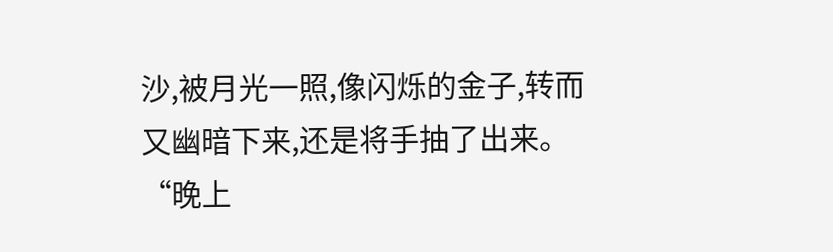沙,被月光一照,像闪烁的金子,转而又幽暗下来,还是将手抽了出来。
“晚上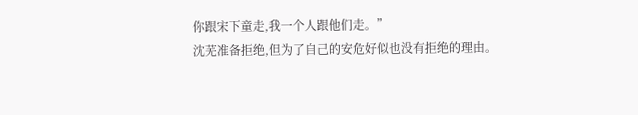你跟宋下童走,我一个人跟他们走。”
沈芜准备拒绝,但为了自己的安危好似也没有拒绝的理由。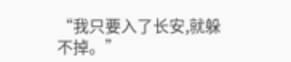“我只要入了长安,就躲不掉。”